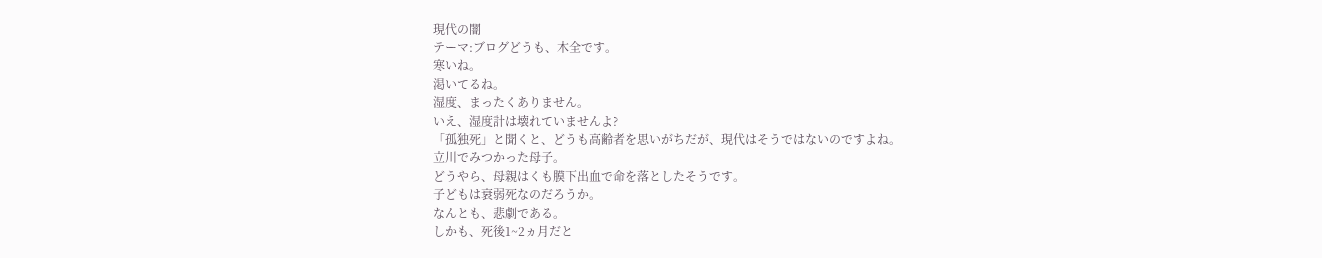現代の闇
テーマ:ブログどうも、木全です。
寒いね。
渇いてるね。
湿度、まったくありません。
いえ、湿度計は壊れていませんよ?
「孤独死」と聞くと、どうも高齢者を思いがちだが、現代はそうではないのですよね。
立川でみつかった母子。
どうやら、母親はくも膜下出血で命を落としたそうです。
子どもは衰弱死なのだろうか。
なんとも、悲劇である。
しかも、死後1~2ヵ月だと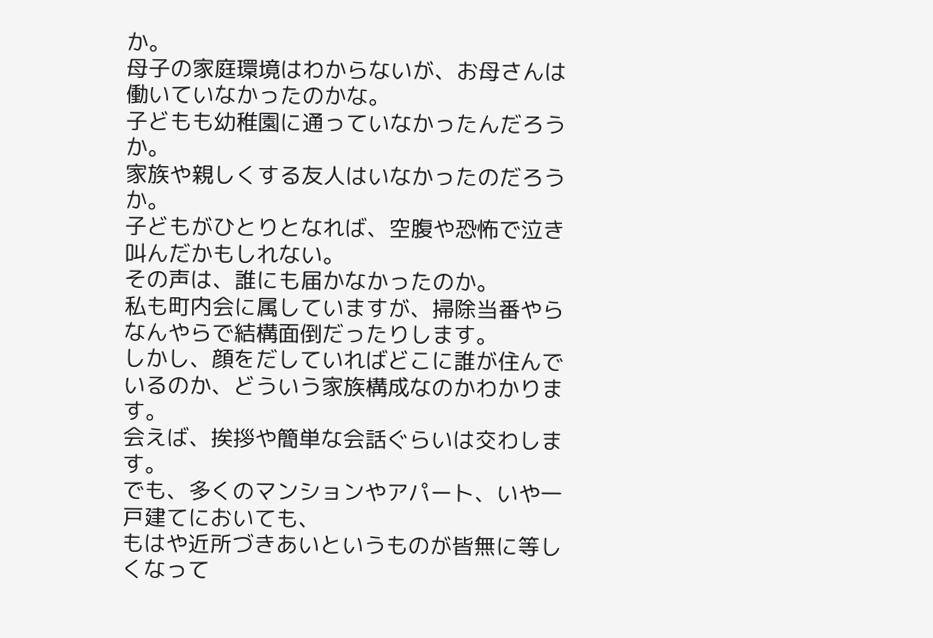か。
母子の家庭環境はわからないが、お母さんは働いていなかったのかな。
子どもも幼稚園に通っていなかったんだろうか。
家族や親しくする友人はいなかったのだろうか。
子どもがひとりとなれば、空腹や恐怖で泣き叫んだかもしれない。
その声は、誰にも届かなかったのか。
私も町内会に属していますが、掃除当番やらなんやらで結構面倒だったりします。
しかし、顔をだしていればどこに誰が住んでいるのか、どういう家族構成なのかわかります。
会えば、挨拶や簡単な会話ぐらいは交わします。
でも、多くのマンションやアパート、いや一戸建てにおいても、
もはや近所づきあいというものが皆無に等しくなって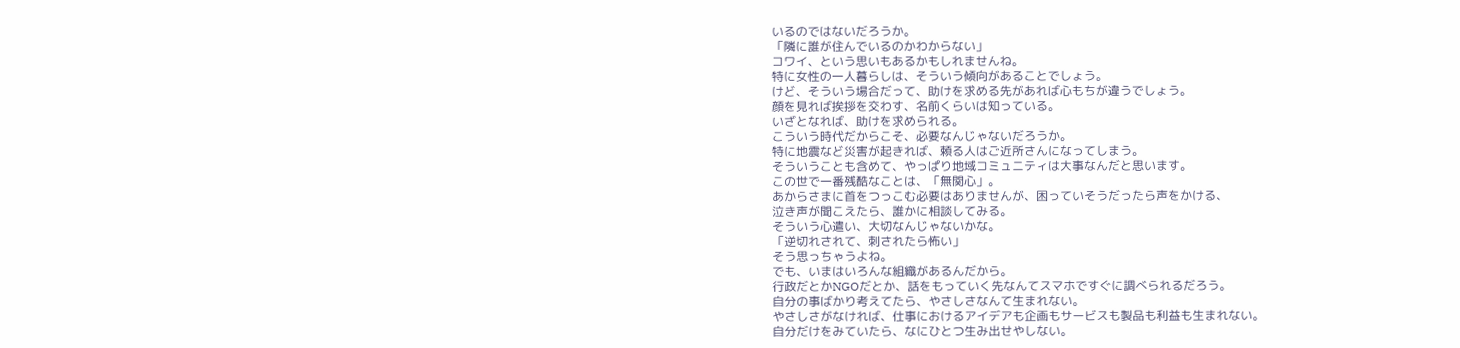いるのではないだろうか。
「隣に誰が住んでいるのかわからない」
コワイ、という思いもあるかもしれませんね。
特に女性の一人暮らしは、そういう傾向があることでしょう。
けど、そういう場合だって、助けを求める先があれば心もちが違うでしょう。
顔を見れば挨拶を交わす、名前くらいは知っている。
いざとなれば、助けを求められる。
こういう時代だからこそ、必要なんじゃないだろうか。
特に地震など災害が起きれば、頼る人はご近所さんになってしまう。
そういうことも含めて、やっぱり地域コミュニティは大事なんだと思います。
この世で一番残酷なことは、「無関心」。
あからさまに首をつっこむ必要はありませんが、困っていそうだったら声をかける、
泣き声が聞こえたら、誰かに相談してみる。
そういう心遣い、大切なんじゃないかな。
「逆切れされて、刺されたら怖い」
そう思っちゃうよね。
でも、いまはいろんな組織があるんだから。
行政だとかNGOだとか、話をもっていく先なんてスマホですぐに調べられるだろう。
自分の事ばかり考えてたら、やさしさなんて生まれない。
やさしさがなければ、仕事におけるアイデアも企画もサービスも製品も利益も生まれない。
自分だけをみていたら、なにひとつ生み出せやしない。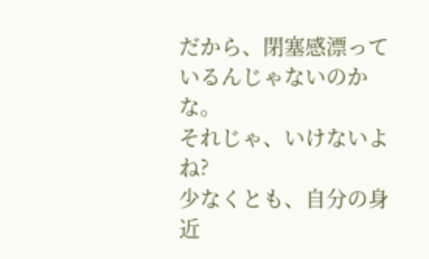だから、閉塞感漂っているんじゃないのかな。
それじゃ、いけないよね?
少なくとも、自分の身近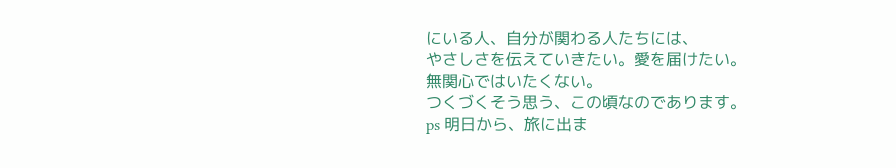にいる人、自分が関わる人たちには、
やさしさを伝えていきたい。愛を届けたい。
無関心ではいたくない。
つくづくそう思う、この頃なのであります。
ps 明日から、旅に出ま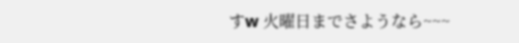すw 火曜日までさようなら~~~